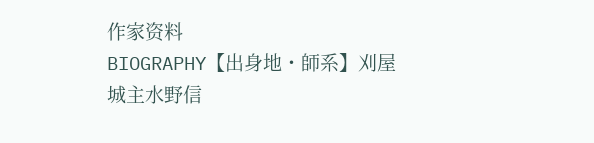作家资料
BIOGRAPHY【出身地・師系】刈屋城主水野信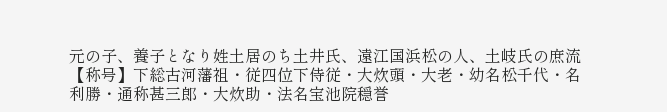元の子、養子となり姓土居のち土井氏、遠江国浜松の人、土岐氏の庶流【称号】下総古河藩祖・従四位下侍従・大炊頭・大老・幼名松千代・名利勝・通称甚三郎・大炊助・法名宝池院穏誉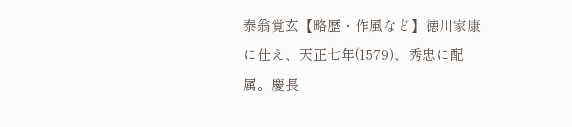泰翁覚玄【略歴・作風など】徳川家康に仕え、天正七年(1579)、秀忠に配属。慶長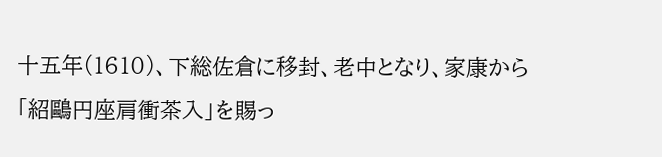十五年(1610)、下総佐倉に移封、老中となり、家康から「紹鷗円座肩衝茶入」を賜っ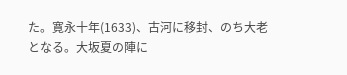た。寛永十年(1633)、古河に移封、のち大老となる。大坂夏の陣に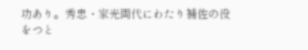功あり。秀忠・家光両代にわたり補佐の役をつと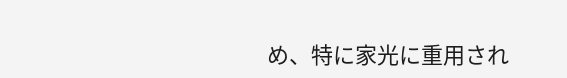め、特に家光に重用され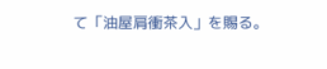て「油屋肩衝茶入」を賜る。